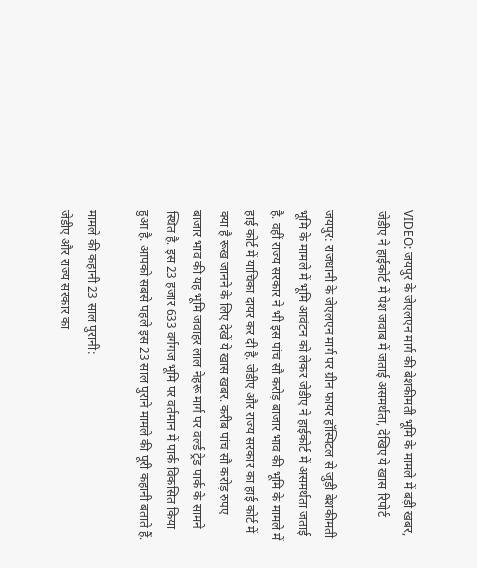VIDEO: जयपुर के जेएलएन मार्ग की बेशकीमती भूमि के मामले में बड़ी खबर, जेडीए ने हाईकोर्ट में पेश जवाब में जताई असमर्थता, देखिए ये खास रिपोर्ट

जयपुर: राजधानी के जेएलएन मार्ग पर ग्रीन फायर हॉस्पिटल से जुड़ी बेशकीमती भूमि के मामले में भूमि आवंटन को लेकर जेडीए ने हाईकोर्ट में असमर्थता जताई है. वहीं राज्य सरकार ने भी इस पांच सौ करोड़ बाजार भाव की भूमि के मामले में हाई कोर्ट में याचिका दायर कर दी है. जेडीए और राज्य सरकार का हाई कोर्ट में क्या है रूख जानने के लिए देखें ये खास खबर. करीब पांच सौ करोड़ रुपए बाजार भाव की यह भूमि जवाहर लाल नेहरू मार्ग पर वर्ल्ड ट्रेड पार्क के सामने स्थित है. इस 23 हजार 633 वर्गगज भूमि पर वर्तमान में पार्क विकसित किया हुआ है. आपको सबसे पहले इस 23 साल पुराने मामले की पूरी कहानी बताते हैं.

मामले की कहानी 23 साल पुरानी:
जेडीए और राज्य सरकार का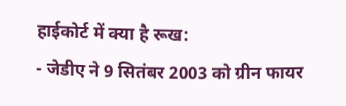हाईकोर्ट में क्या है रूख:
- जेडीए ने 9 सितंबर 2003 को ग्रीन फायर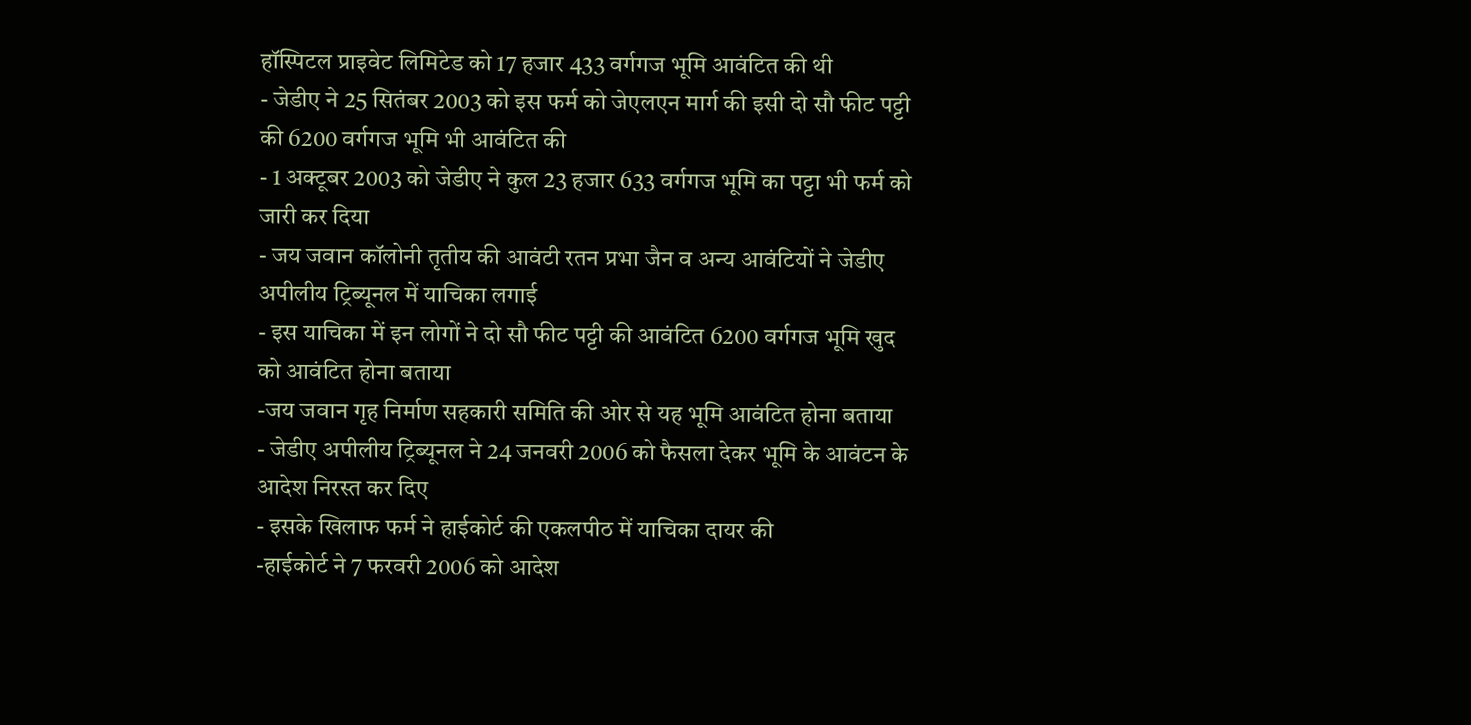हॉस्पिटल प्राइवेट लिमिटेड को 17 हजार 433 वर्गगज भूमि आवंटित की थी
- जेडीए ने 25 सितंबर 2003 को इस फर्म को जेएलएन मार्ग की इसी दो सौ फीट पट्टी की 6200 वर्गगज भूमि भी आवंटित की
- 1 अक्टूबर 2003 को जेडीए ने कुल 23 हजार 633 वर्गगज भूमि का पट्टा भी फर्म को जारी कर दिया
- जय जवान कॉलोनी तृतीय की आवंटी रतन प्रभा जैन व अन्य आवंटियों ने जेडीए अपीलीय ट्रिब्यूनल में याचिका लगाई
- इस याचिका में इन लोगों ने दो सौ फीट पट्टी की आवंटित 6200 वर्गगज भूमि खुद को आवंटित होना बताया
-जय जवान गृह निर्माण सहकारी समिति की ओर से यह भूमि आवंटित होना बताया
- जेडीए अपीलीय ट्रिब्यूनल ने 24 जनवरी 2006 को फैसला देकर भूमि के आवंटन के आदेश निरस्त कर दिए
- इसके खिलाफ फर्म ने हाईकोर्ट की एकलपीठ में याचिका दायर की
-हाईकोर्ट ने 7 फरवरी 2006 को आदेश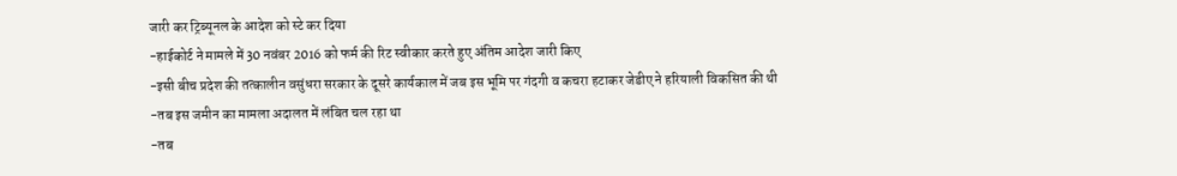जारी कर ट्रिब्यूनल के आदेश को स्टे कर दिया
-हाईकोर्ट ने मामले में 30 नवंबर 2016 को फर्म की रिट स्वीकार करते हुए अंतिम आदेश जारी किए
-इसी बीच प्रदेश की तत्कालीन वसुंधरा सरकार के दूसरे कार्यकाल में जब इस भूमि पर गंदगी व कचरा हटाकर जेडीए ने हरियाली विकसित की थी
-तब इस जमीन का मामला अदालत में लंबित चल रहा था
-तब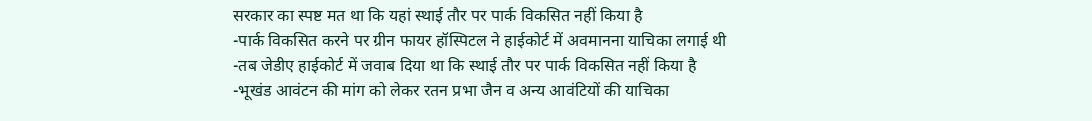सरकार का स्पष्ट मत था कि यहां स्थाई तौर पर पार्क विकसित नहीं किया है
-पार्क विकसित करने पर ग्रीन फायर हॉस्पिटल ने हाईकोर्ट में अवमानना याचिका लगाई थी
-तब जेडीए हाईकोर्ट में जवाब दिया था कि स्थाई तौर पर पार्क विकसित नहीं किया है
-भूखंड आवंटन की मांग को लेकर रतन प्रभा जैन व अन्य आवंटियों की याचिका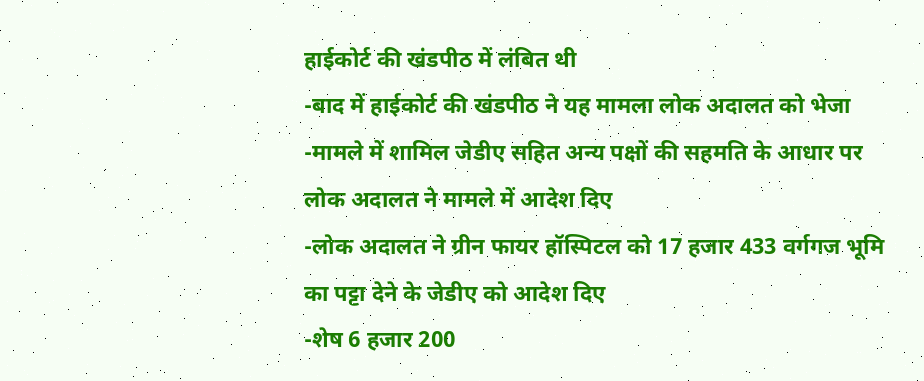हाईकोर्ट की खंडपीठ में लंबित थी
-बाद में हाईकोर्ट की खंडपीठ ने यह मामला लोक अदालत को भेजा
-मामले में शामिल जेडीए सहित अन्य पक्षों की सहमति के आधार पर लोक अदालत ने मामले में आदेश दिए
-लोक अदालत ने ग्रीन फायर हॉस्पिटल को 17 हजार 433 वर्गगज भूमि का पट्टा देने के जेडीए को आदेश दिए
-शेष 6 हजार 200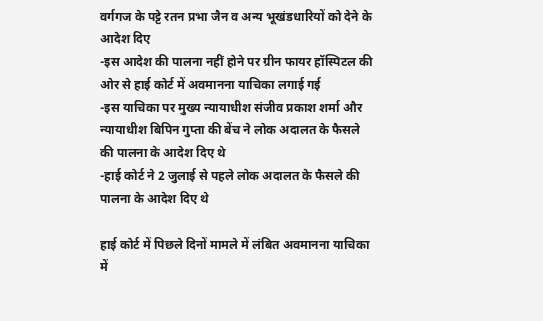वर्गगज के पट्टे रतन प्रभा जैन व अन्य भूखंडधारियों को देने के आदेश दिए
-इस आदेश की पालना नहीं होने पर ग्रीन फायर हॉस्पिटल की ओर से हाई कोर्ट में अवमानना याचिका लगाई गई
-इस याचिका पर मुख्य न्यायाधीश संजीव प्रकाश शर्मा और न्यायाधीश बिपिन गुप्ता की बेंच ने लोक अदालत के फैसले की पालना के आदेश दिए थे
-हाई कोर्ट ने 2 जुलाई से पहले लोक अदालत के फैसले की पालना के आदेश दिए थे

हाई कोर्ट में पिछले दिनों मामले में लंबित अवमानना याचिका में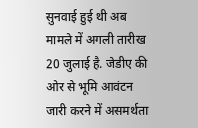सुनवाई हुई थी अब मामले में अगली तारीख 20 जुलाई है. जेडीए की ओर से भूमि आवंटन जारी करने में असमर्थता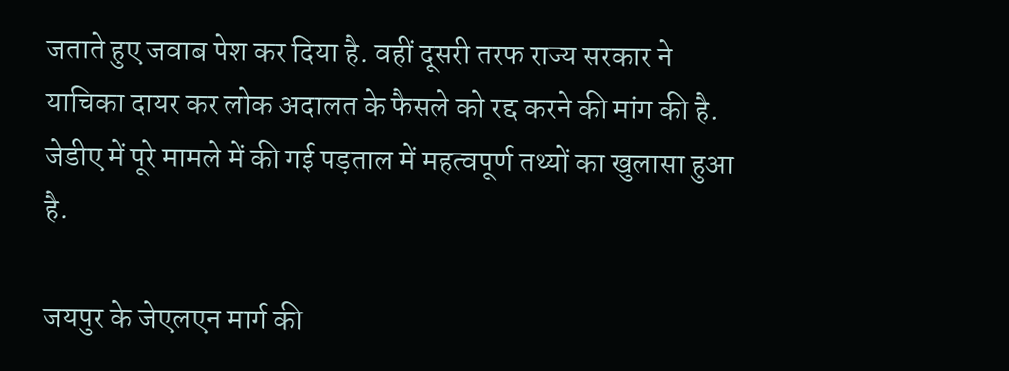जताते हुए जवाब पेश कर दिया है. वहीं दूसरी तरफ राज्य सरकार ने याचिका दायर कर लोक अदालत के फैसले को रद्द करने की मांग की है. जेडीए में पूरे मामले में की गई पड़ताल में महत्वपूर्ण तथ्यों का खुलासा हुआ है.

जयपुर के जेएलएन मार्ग की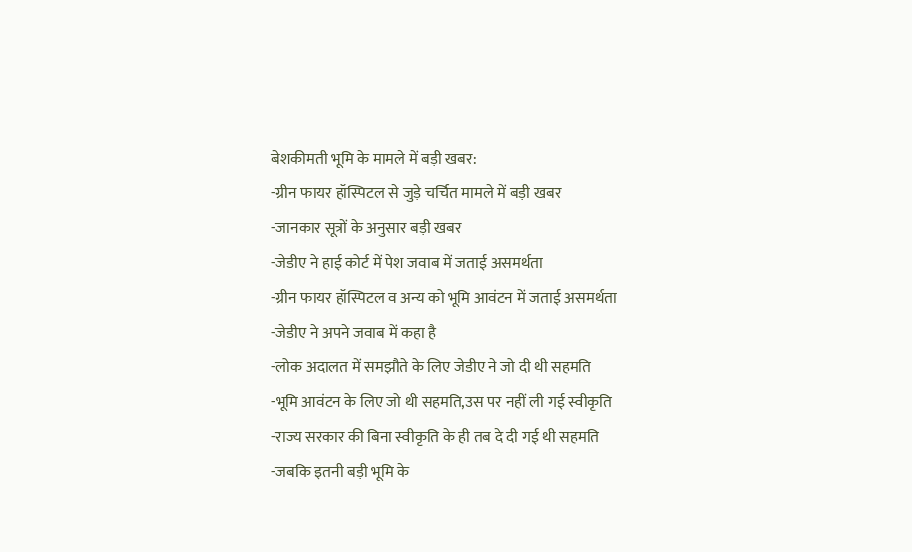बेशकीमती भूमि के मामले में बड़ी खबर:
-ग्रीन फायर हॉस्पिटल से जुड़े चर्चित मामले में बड़ी खबर
-जानकार सूत्रों के अनुसार बड़ी खबर
-जेडीए ने हाई कोर्ट में पेश जवाब में जताई असमर्थता
-ग्रीन फायर हॉस्पिटल व अन्य को भूमि आवंटन में जताई असमर्थता
-जेडीए ने अपने जवाब में कहा है
-लोक अदालत में समझौते के लिए जेडीए ने जो दी थी सहमति
-भूमि आवंटन के लिए जो थी सहमति,उस पर नहीं ली गई स्वीकृति
-राज्य सरकार की बिना स्वीकृति के ही तब दे दी गई थी सहमति
-जबकि इतनी बड़ी भूमि के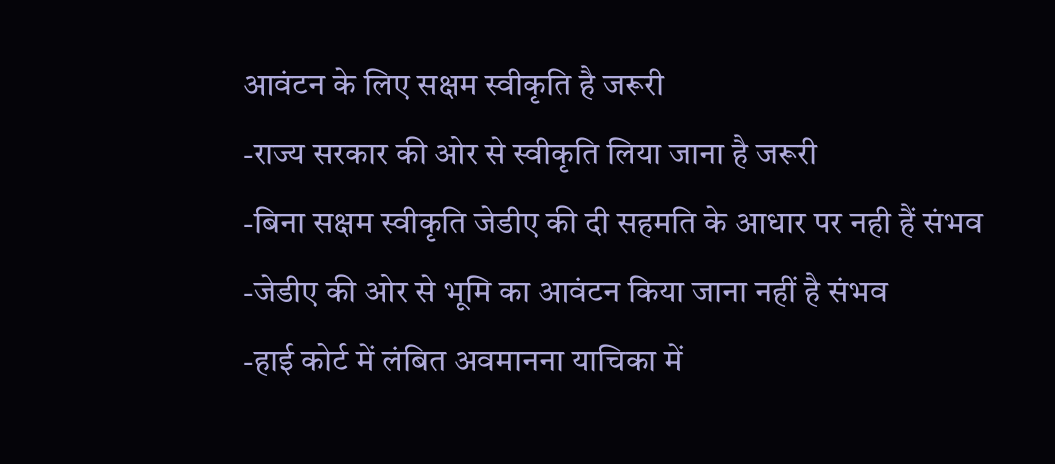आवंटन के लिए सक्षम स्वीकृति है जरूरी
-राज्य सरकार की ओर से स्वीकृति लिया जाना है जरूरी
-बिना सक्षम स्वीकृति जेडीए की दी सहमति के आधार पर नही हैं संभव
-जेडीए की ओर से भूमि का आवंटन किया जाना नहीं है संभव
-हाई कोर्ट में लंबित अवमानना याचिका में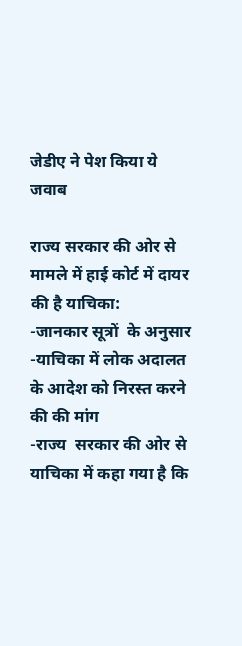जेडीए ने पेश किया ये जवाब

राज्य सरकार की ओर से मामले में हाई कोर्ट में दायर की है याचिका:
-जानकार सूत्रों  के अनुसार
-याचिका में लोक अदालत के आदेश को निरस्त करने की की मांग
-राज्य  सरकार की ओर से याचिका में कहा गया है कि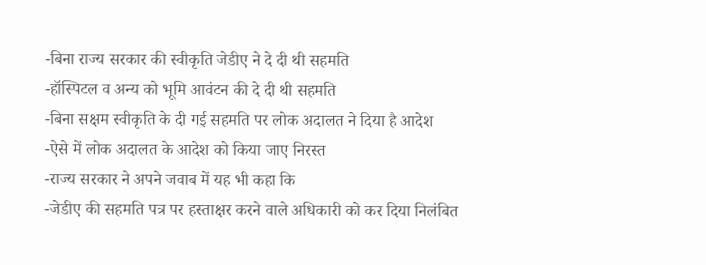-बिना राज्य सरकार की स्वीकृति जेडीए ने दे दी थी सहमति
-हॉस्पिटल व अन्य को भूमि आवंटन की दे दी थी सहमति
-बिना सक्षम स्वीकृति के दी गई सहमति पर लोक अदालत ने दिया है आदेश
-ऐसे में लोक अदालत के आदेश को किया जाए निरस्त
-राज्य सरकार ने अपने जवाब में यह भी कहा कि
-जेडीए की सहमति पत्र पर हस्ताक्षर करने वाले अधिकारी को कर दिया निलंबित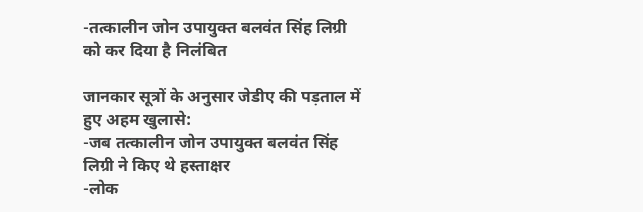-तत्कालीन जोन उपायुक्त बलवंत सिंह लिग्री को कर दिया है निलंबित

जानकार सूत्रों के अनुसार जेडीए की पड़ताल में हुए अहम खुलासे:
-जब तत्कालीन जोन उपायुक्त बलवंत सिंह लिग्री ने किए थे हस्ताक्षर
-लोक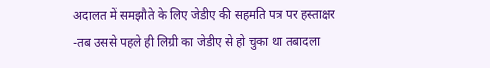अदालत में समझौते के लिए जेडीए की सहमति पत्र पर हस्ताक्षर
-तब उससे पहले ही लिग्री का जेडीए से हो चुका था तबादला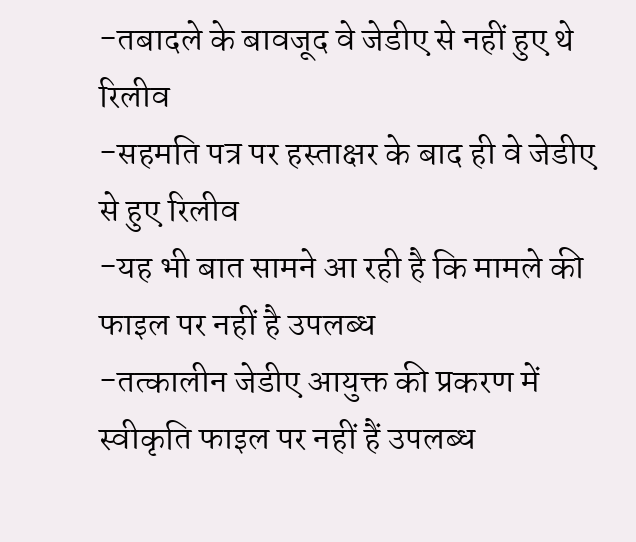-तबादले के बावजूद वे जेडीए से नहीं हुए थे रिलीव
-सहमति पत्र पर हस्ताक्षर के बाद ही वे जेडीए से हुए रिलीव
-यह भी बात सामने आ रही है कि मामले की फाइल पर नहीं है उपलब्ध
-तत्कालीन जेडीए आयुक्त की प्रकरण में स्वीकृति फाइल पर नहीं हैं उपलब्ध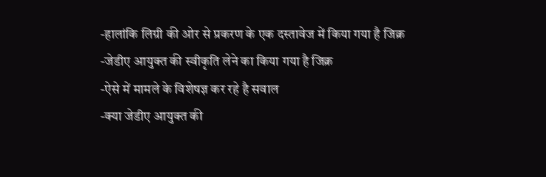-हालांकि लिग्री की ओर से प्रकरण के एक दस्तावेज में किया गया है जिक्र
-जेडीए आयुक्त की स्वीकृति लेने का किया गया है जिक्र
-ऐसे में मामले के विशेषज्ञ कर रहे है सवाल
-क्या जेडीए आयुक्त की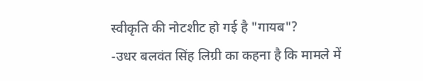स्वीकृति की नोटशीट हो गई है "गायब"?
-उधर बलवंत सिंह लिग्री का कहना है कि मामले में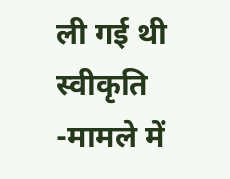ली गई थी स्वीकृति
-मामले में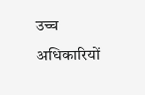उच्च अधिकारियों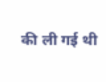की ली गई थी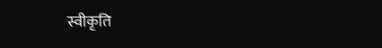स्वीकृति